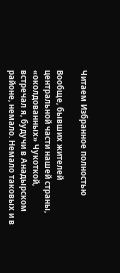Читаем Избранное полностью

Вообще, бывших жителей центральной части нашей страны, «околдованных» Чукоткой, встречал я, будучи в Анадырском районе, немало. Немало таковых и в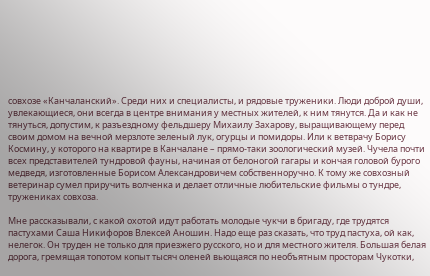совхозе «Канчаланский». Среди них и специалисты, и рядовые труженики. Люди доброй души, увлекающиеся, они всегда в центре внимания у местных жителей, к ним тянутся. Да и как не тянуться, допустим, к разъездному фельдшеру Михаилу Захарову, выращивающему перед своим домом на вечной мерзлоте зеленый лук, огурцы и помидоры. Или к ветврачу Борису Космину, у которого на квартире в Канчалане – прямо-таки зоологический музей. Чучела почти всех представителей тундровой фауны, начиная от белоногой гагары и кончая головой бурого медведя, изготовленные Борисом Александровичем собственноручно. К тому же совхозный ветеринар сумел приручить волченка и делает отличные любительские фильмы о тундре, тружениках совхоза.

Мне рассказывали, с какой охотой идут работать молодые чукчи в бригаду, где трудятся пастухами Саша Никифоров Влексей Аношин. Надо еще раз сказать, что труд пастуха, ой как, нелегок. Он труден не только для приезжего русского, но и для местного жителя. Большая белая дорога, гремящая топотом копыт тысяч оленей вьющаяся по необъятным просторам Чукотки,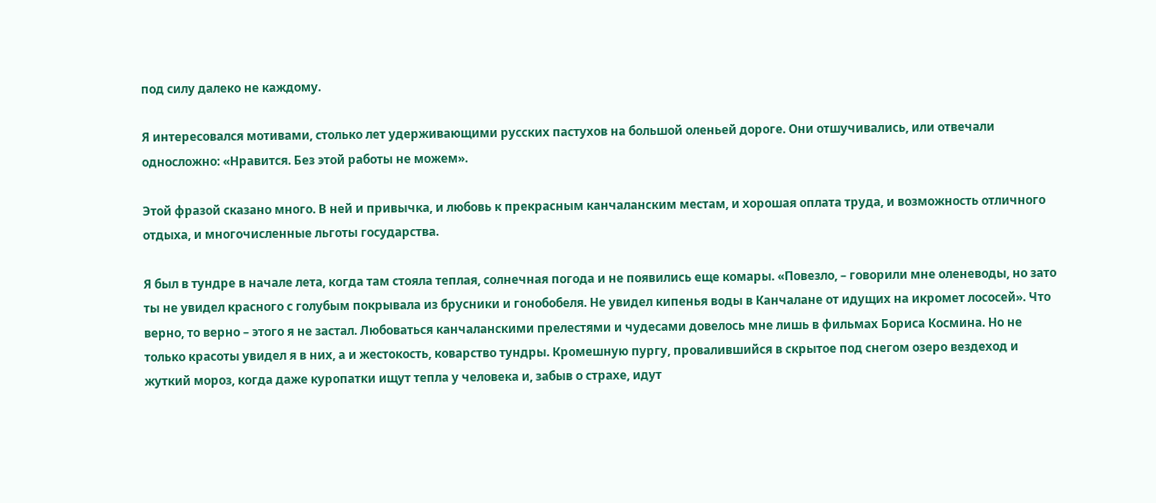под силу далеко не каждому.

Я интересовался мотивами, столько лет удерживающими русских пастухов на большой оленьей дороге. Они отшучивались, или отвечали односложно: «Нравится. Без этой работы не можем».

Этой фразой сказано много. В ней и привычка, и любовь к прекрасным канчаланским местам, и хорошая оплата труда, и возможность отличного отдыха, и многочисленные льготы государства.

Я был в тундре в начале лета, когда там стояла теплая, солнечная погода и не появились еще комары. «Повезло, – говорили мне оленеводы, но зато ты не увидел красного с голубым покрывала из брусники и гонобобеля. Не увидел кипенья воды в Канчалане от идущих на икромет лососей». Что верно, то верно – этого я не застал. Любоваться канчаланскими прелестями и чудесами довелось мне лишь в фильмах Бориса Космина. Но не только красоты увидел я в них, а и жестокость, коварство тундры. Кромешную пургу, провалившийся в скрытое под снегом озеро вездеход и жуткий мороз, когда даже куропатки ищут тепла у человека и, забыв о страхе, идут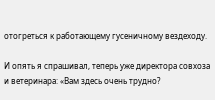отогреться к работающему гусеничному вездеходу.

И опять я спрашивал, теперь уже директора совхоза и ветеринара: «Вам здесь очень трудно?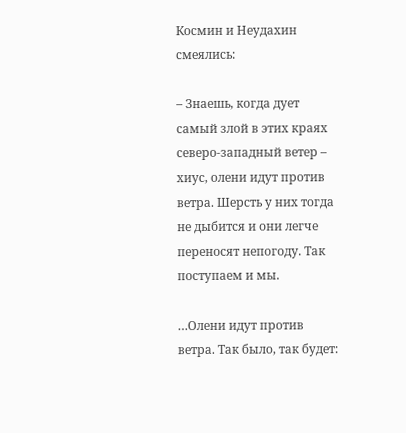Космин и Неудахин смеялись:

– Знаешь, когда дует самый злой в этих краях северо-западный ветер – хиус, олени идут против ветра. Шерсть у них тогда не дыбится и они легче переносят непогоду. Так поступаем и мы.

…Олени идут против ветра. Так было, так будет: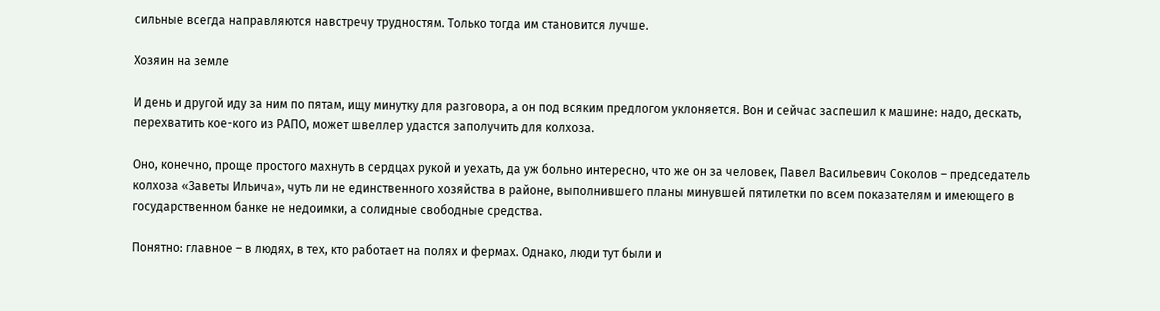сильные всегда направляются навстречу трудностям. Только тогда им становится лучше.

Хозяин на земле

И день и другой иду за ним по пятам, ищу минутку для разговора, а он под всяким предлогом уклоняется. Вон и сейчас заспешил к машине: надо, дескать, перехватить кое-кого из РАПО, может швеллер удастся заполучить для колхоза.

Оно, конечно, проще простого махнуть в сердцах рукой и уехать, да уж больно интересно, что же он за человек, Павел Васильевич Соколов – председатель колхоза «Заветы Ильича», чуть ли не единственного хозяйства в районе, выполнившего планы минувшей пятилетки по всем показателям и имеющего в государственном банке не недоимки, а солидные свободные средства.

Понятно: главное – в людях, в тех, кто работает на полях и фермах. Однако, люди тут были и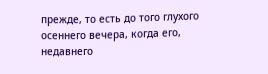прежде, то есть до того глухого осеннего вечера, когда его, недавнего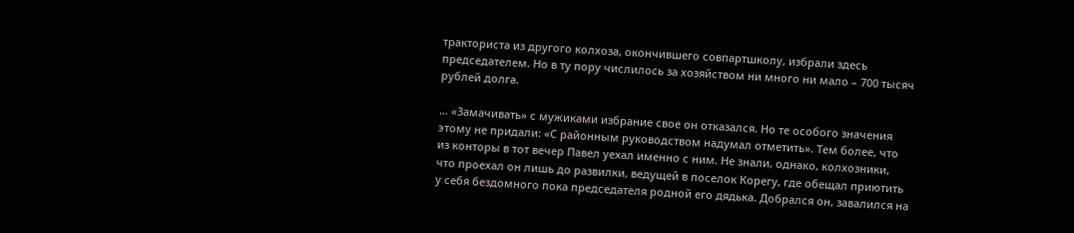тракториста из другого колхоза, окончившего совпартшколу, избрали здесь председателем. Но в ту пору числилось за хозяйством ни много ни мало – 700 тысяч рублей долга.

… «Замачивать» с мужиками избрание свое он отказался. Но те особого значения этому не придали: «С районным руководством надумал отметить». Тем более, что из конторы в тот вечер Павел уехал именно с ним. Не знали, однако, колхозники, что проехал он лишь до развилки, ведущей в поселок Корегу, где обещал приютить у себя бездомного пока председателя родной его дядька. Добрался он, завалился на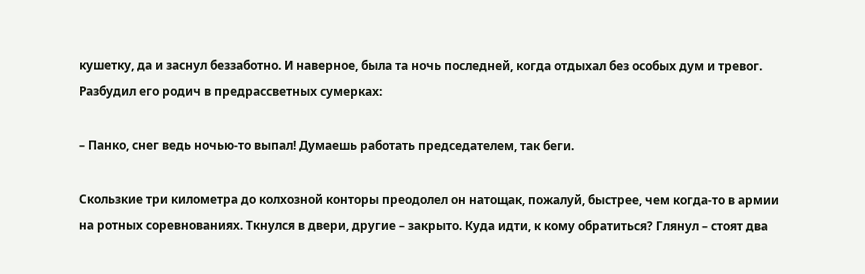кушетку, да и заснул беззаботно. И наверное, была та ночь последней, когда отдыхал без особых дум и тревог. Разбудил его родич в предрассветных сумерках:

– Панко, снег ведь ночью-то выпал! Думаешь работать председателем, так беги.

Скользкие три километра до колхозной конторы преодолел он натощак, пожалуй, быстрее, чем когда-то в армии на ротных соревнованиях. Ткнулся в двери, другие – закрыто. Куда идти, к кому обратиться? Глянул – стоят два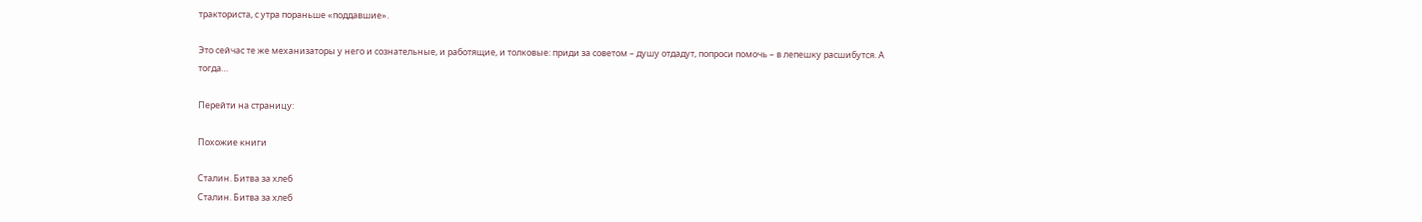тракториста, с утра пораньше «поддавшие».

Это сейчас те же механизаторы у него и сознательные, и работящие, и толковые: приди за советом – душу отдадут, попроси помочь – в лепешку расшибутся. А тогда…

Перейти на страницу:

Похожие книги

Сталин. Битва за хлеб
Сталин. Битва за хлеб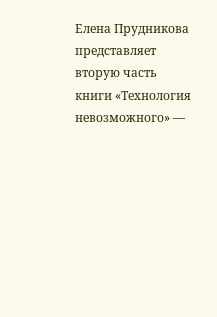Елена Прудникова представляет вторую часть книги «Технология невозможного» —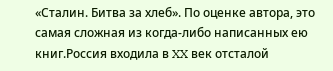«Сталин. Битва за хлеб». По оценке автора, это самая сложная из когда-либо написанных ею книг.Россия входила в XX век отсталой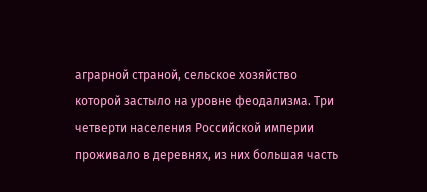аграрной страной, сельское хозяйство которой застыло на уровне феодализма. Три четверти населения Российской империи проживало в деревнях, из них большая часть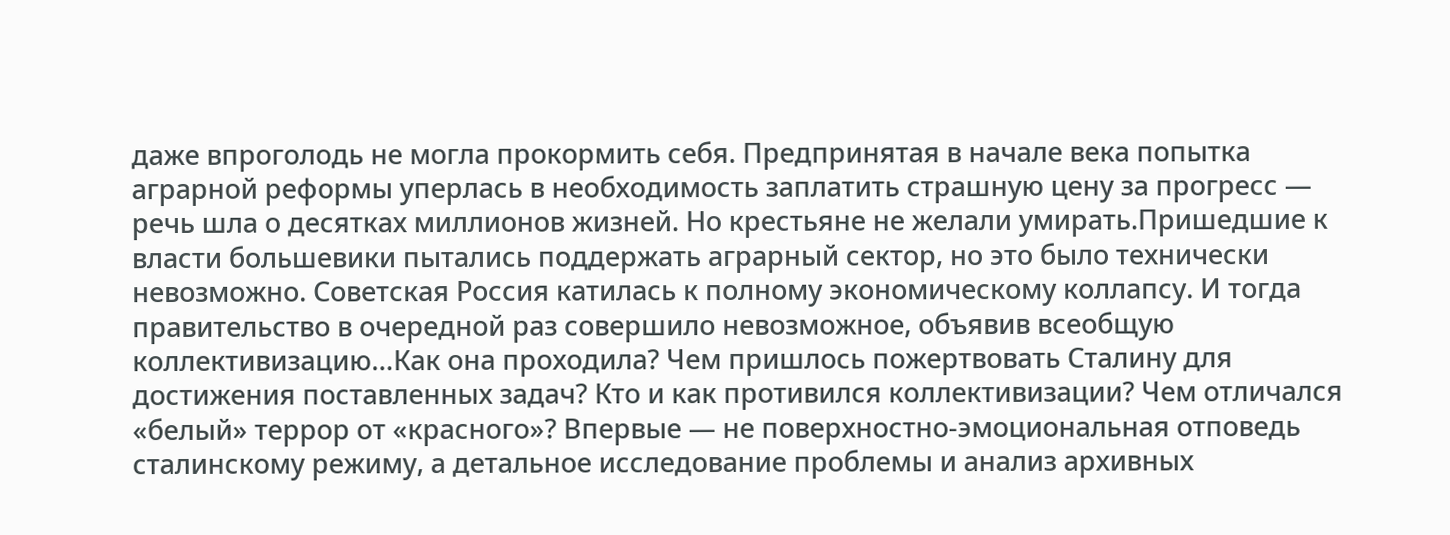даже впроголодь не могла прокормить себя. Предпринятая в начале века попытка аграрной реформы уперлась в необходимость заплатить страшную цену за прогресс — речь шла о десятках миллионов жизней. Но крестьяне не желали умирать.Пришедшие к власти большевики пытались поддержать аграрный сектор, но это было технически невозможно. Советская Россия катилась к полному экономическому коллапсу. И тогда правительство в очередной раз совершило невозможное, объявив всеобщую коллективизацию…Как она проходила? Чем пришлось пожертвовать Сталину для достижения поставленных задач? Кто и как противился коллективизации? Чем отличался «белый» террор от «красного»? Впервые — не поверхностно-эмоциональная отповедь сталинскому режиму, а детальное исследование проблемы и анализ архивных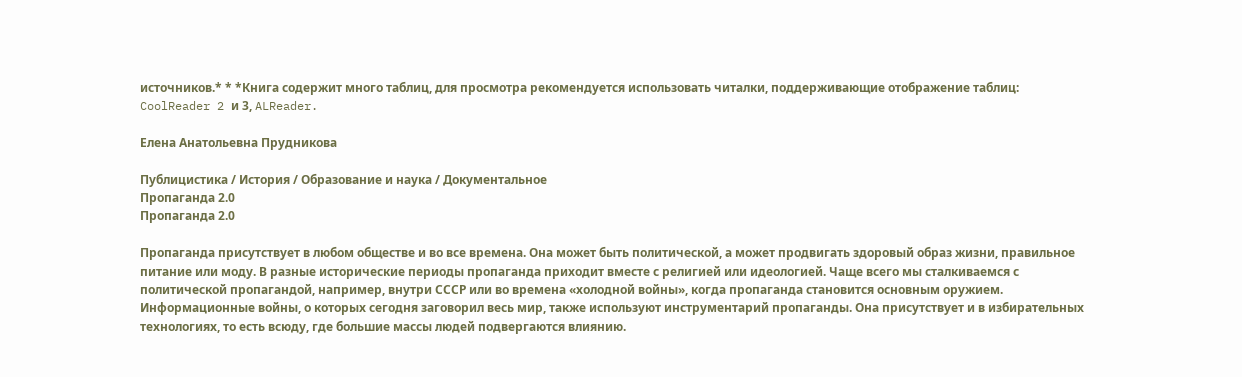источников.* * *Книга содержит много таблиц, для просмотра рекомендуется использовать читалки, поддерживающие отображение таблиц: CoolReader 2 и 3, ALReader.

Елена Анатольевна Прудникова

Публицистика / История / Образование и наука / Документальное
Пропаганда 2.0
Пропаганда 2.0

Пропаганда присутствует в любом обществе и во все времена. Она может быть политической, а может продвигать здоровый образ жизни, правильное питание или моду. В разные исторические периоды пропаганда приходит вместе с религией или идеологией. Чаще всего мы сталкиваемся с политической пропагандой, например, внутри СССР или во времена «холодной войны», когда пропаганда становится основным оружием. Информационные войны, о которых сегодня заговорил весь мир, также используют инструментарий пропаганды. Она присутствует и в избирательных технологиях, то есть всюду, где большие массы людей подвергаются влиянию.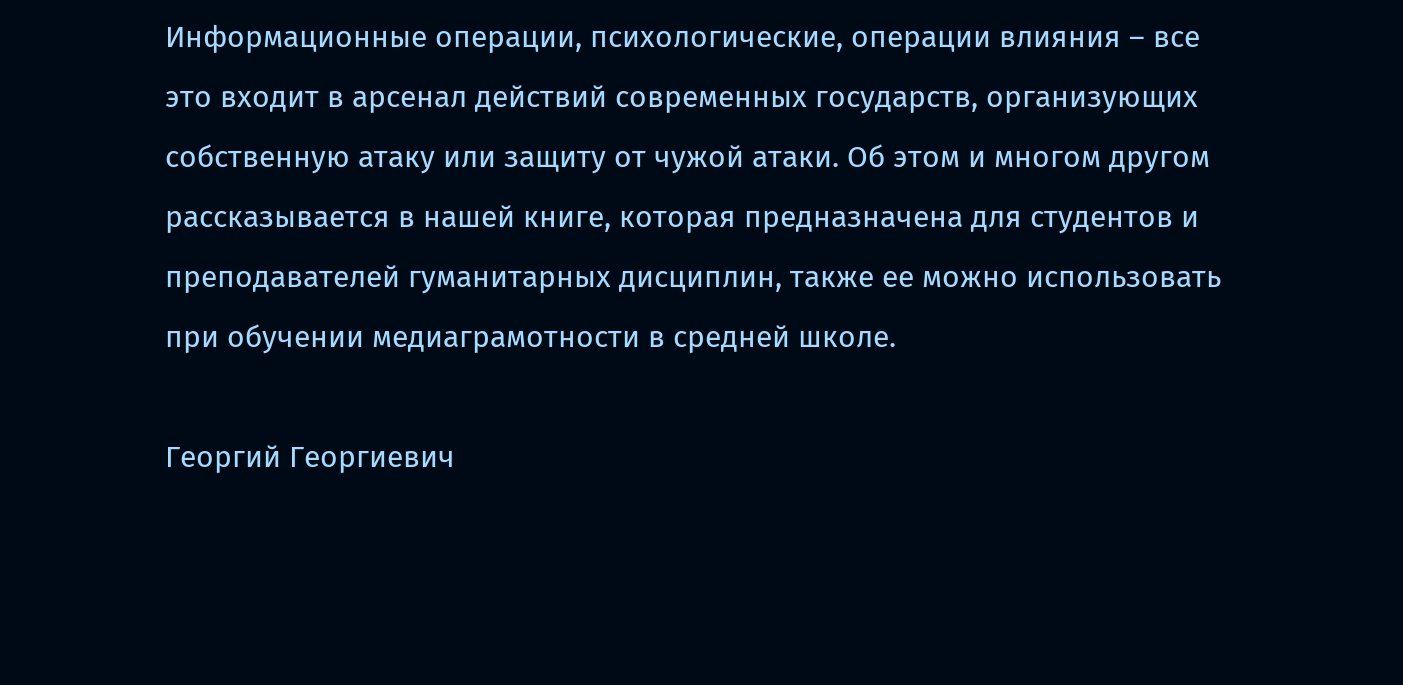Информационные операции, психологические, операции влияния – все это входит в арсенал действий современных государств, организующих собственную атаку или защиту от чужой атаки. Об этом и многом другом рассказывается в нашей книге, которая предназначена для студентов и преподавателей гуманитарных дисциплин, также ее можно использовать при обучении медиаграмотности в средней школе.

Георгий Георгиевич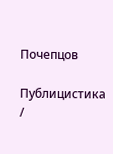Почепцов

Публицистика /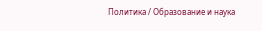Политика / Образование и наука